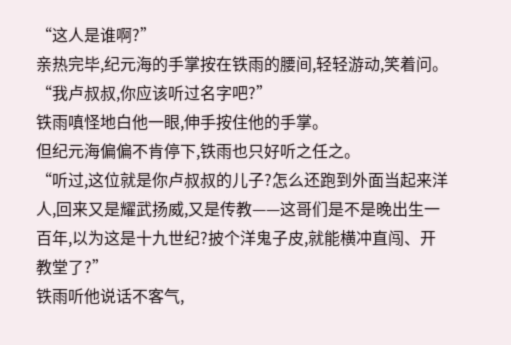“这人是谁啊?”
亲热完毕,纪元海的手掌按在铁雨的腰间,轻轻游动,笑着问。
“我卢叔叔,你应该听过名字吧?”
铁雨嗔怪地白他一眼,伸手按住他的手掌。
但纪元海偏偏不肯停下,铁雨也只好听之任之。
“听过,这位就是你卢叔叔的儿子?怎么还跑到外面当起来洋人,回来又是耀武扬威,又是传教——这哥们是不是晚出生一百年,以为这是十九世纪?披个洋鬼子皮,就能横冲直闯、开教堂了?”
铁雨听他说话不客气,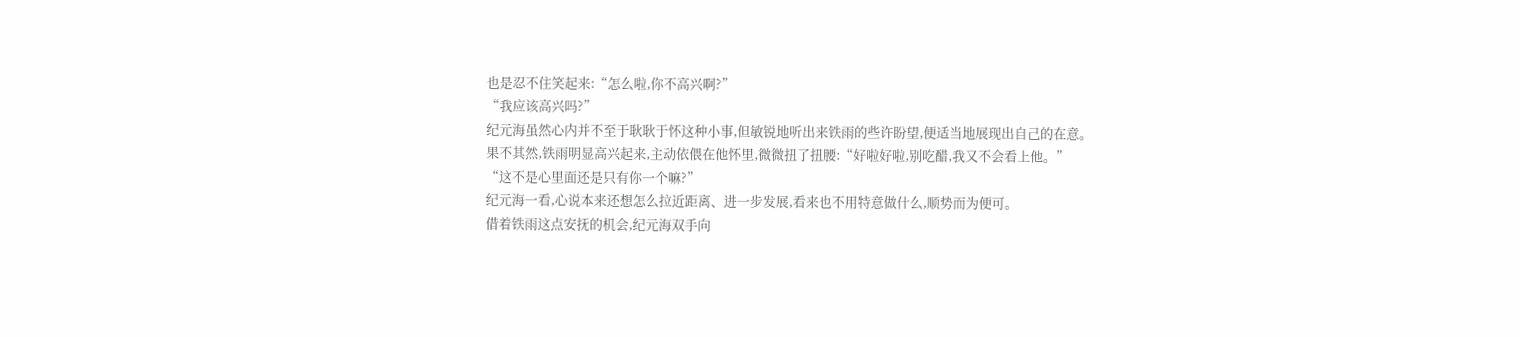也是忍不住笑起来:“怎么啦,你不高兴啊?”
“我应该高兴吗?”
纪元海虽然心内并不至于耿耿于怀这种小事,但敏锐地听出来铁雨的些许盼望,便适当地展现出自己的在意。
果不其然,铁雨明显高兴起来,主动依偎在他怀里,微微扭了扭腰:“好啦好啦,别吃醋,我又不会看上他。”
“这不是心里面还是只有你一个嘛?”
纪元海一看,心说本来还想怎么拉近距离、进一步发展,看来也不用特意做什么,顺势而为便可。
借着铁雨这点安抚的机会,纪元海双手向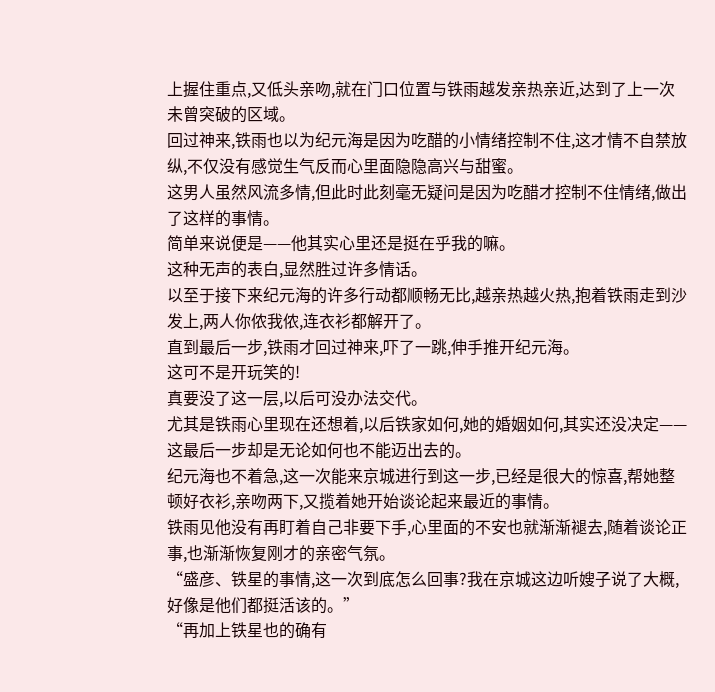上握住重点,又低头亲吻,就在门口位置与铁雨越发亲热亲近,达到了上一次未曾突破的区域。
回过神来,铁雨也以为纪元海是因为吃醋的小情绪控制不住,这才情不自禁放纵,不仅没有感觉生气反而心里面隐隐高兴与甜蜜。
这男人虽然风流多情,但此时此刻毫无疑问是因为吃醋才控制不住情绪,做出了这样的事情。
简单来说便是——他其实心里还是挺在乎我的嘛。
这种无声的表白,显然胜过许多情话。
以至于接下来纪元海的许多行动都顺畅无比,越亲热越火热,抱着铁雨走到沙发上,两人你侬我侬,连衣衫都解开了。
直到最后一步,铁雨才回过神来,吓了一跳,伸手推开纪元海。
这可不是开玩笑的!
真要没了这一层,以后可没办法交代。
尤其是铁雨心里现在还想着,以后铁家如何,她的婚姻如何,其实还没决定——这最后一步却是无论如何也不能迈出去的。
纪元海也不着急,这一次能来京城进行到这一步,已经是很大的惊喜,帮她整顿好衣衫,亲吻两下,又揽着她开始谈论起来最近的事情。
铁雨见他没有再盯着自己非要下手,心里面的不安也就渐渐褪去,随着谈论正事,也渐渐恢复刚才的亲密气氛。
“盛彦、铁星的事情,这一次到底怎么回事?我在京城这边听嫂子说了大概,好像是他们都挺活该的。”
“再加上铁星也的确有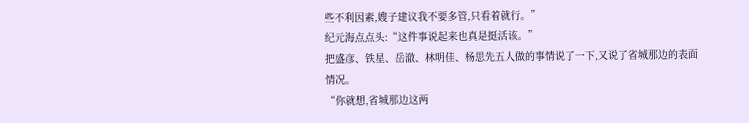些不利因素,嫂子建议我不要多管,只看着就行。”
纪元海点点头:“这件事说起来也真是挺活该。”
把盛彦、铁星、岳澈、林明佳、杨思先五人做的事情说了一下,又说了省城那边的表面情况。
“你就想,省城那边这两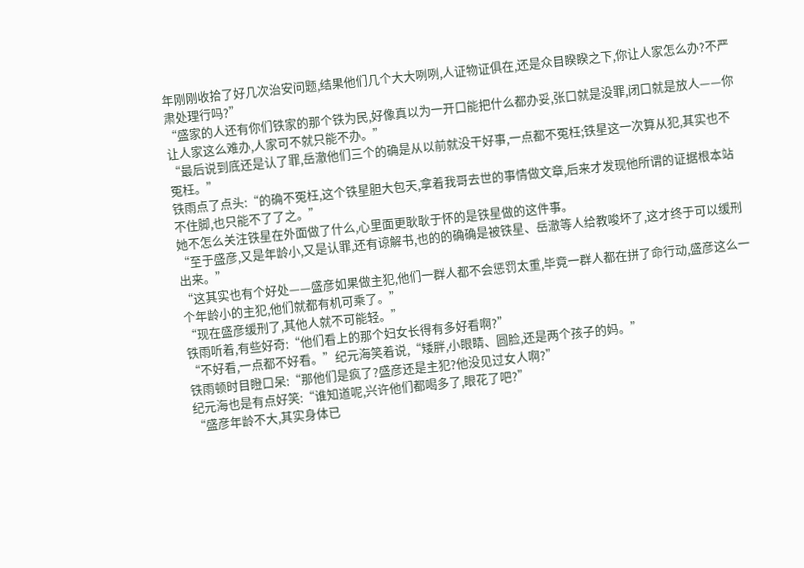年刚刚收拾了好几次治安问题,结果他们几个大大咧咧,人证物证俱在,还是众目睽睽之下,你让人家怎么办?不严肃处理行吗?”
“盛家的人还有你们铁家的那个铁为民,好像真以为一开口能把什么都办妥,张口就是没罪,闭口就是放人——你让人家这么难办,人家可不就只能不办。”
“最后说到底还是认了罪,岳澈他们三个的确是从以前就没干好事,一点都不冤枉;铁星这一次算从犯,其实也不冤枉。”
铁雨点了点头:“的确不冤枉,这个铁星胆大包天,拿着我哥去世的事情做文章,后来才发现他所谓的证据根本站不住脚,也只能不了了之。”
她不怎么关注铁星在外面做了什么,心里面更耿耿于怀的是铁星做的这件事。
“至于盛彦,又是年龄小,又是认罪,还有谅解书,也的的确确是被铁星、岳澈等人给教唆坏了,这才终于可以缓刑出来。”
“这其实也有个好处——盛彦如果做主犯,他们一群人都不会惩罚太重,毕竟一群人都在拼了命行动,盛彦这么一个年龄小的主犯,他们就都有机可乘了。”
“现在盛彦缓刑了,其他人就不可能轻。”
铁雨听着,有些好奇:“他们看上的那个妇女长得有多好看啊?”
“不好看,一点都不好看。”纪元海笑着说,“矮胖,小眼睛、圆脸,还是两个孩子的妈。”
铁雨顿时目瞪口呆:“那他们是疯了?盛彦还是主犯?他没见过女人啊?”
纪元海也是有点好笑:“谁知道呢,兴许他们都喝多了,眼花了吧?”
“盛彦年龄不大,其实身体已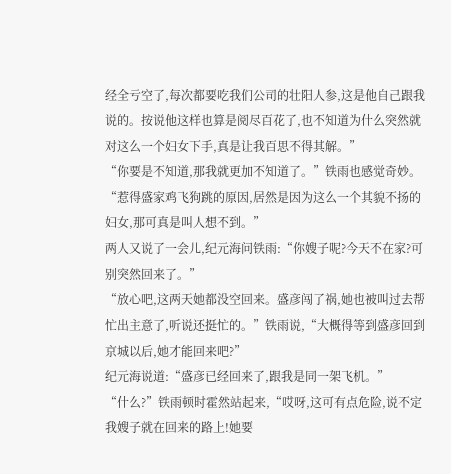经全亏空了,每次都要吃我们公司的壮阳人参,这是他自己跟我说的。按说他这样也算是阅尽百花了,也不知道为什么突然就对这么一个妇女下手,真是让我百思不得其解。”
“你要是不知道,那我就更加不知道了。”铁雨也感觉奇妙。
“惹得盛家鸡飞狗跳的原因,居然是因为这么一个其貌不扬的妇女,那可真是叫人想不到。”
两人又说了一会儿,纪元海问铁雨:“你嫂子呢?今天不在家?可别突然回来了。”
“放心吧,这两天她都没空回来。盛彦闯了祸,她也被叫过去帮忙出主意了,听说还挺忙的。”铁雨说,“大概得等到盛彦回到京城以后,她才能回来吧?”
纪元海说道:“盛彦已经回来了,跟我是同一架飞机。”
“什么?”铁雨顿时霍然站起来,“哎呀,这可有点危险,说不定我嫂子就在回来的路上!她要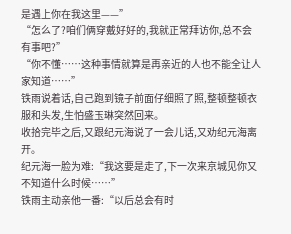是遇上你在我这里——”
“怎么了?咱们俩穿戴好好的,我就正常拜访你,总不会有事吧?”
“你不懂……这种事情就算是再亲近的人也不能全让人家知道……”
铁雨说着话,自己跑到镜子前面仔细照了照,整顿整顿衣服和头发,生怕盛玉琳突然回来。
收拾完毕之后,又跟纪元海说了一会儿话,又劝纪元海离开。
纪元海一脸为难:“我这要是走了,下一次来京城见你又不知道什么时候……”
铁雨主动亲他一番:“以后总会有时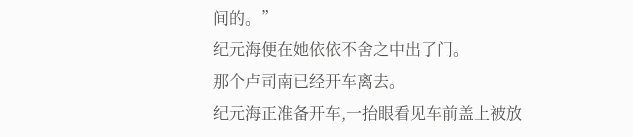间的。”
纪元海便在她依依不舍之中出了门。
那个卢司南已经开车离去。
纪元海正准备开车,一抬眼看见车前盖上被放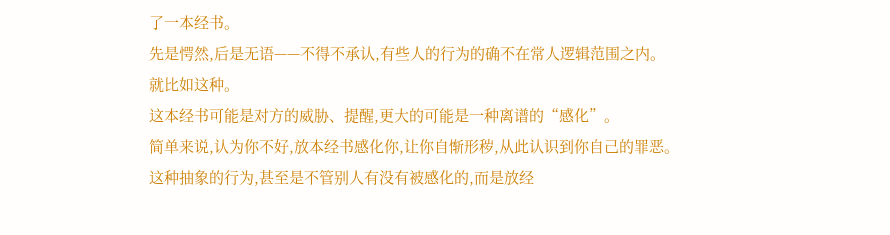了一本经书。
先是愕然,后是无语——不得不承认,有些人的行为的确不在常人逻辑范围之内。
就比如这种。
这本经书可能是对方的威胁、提醒,更大的可能是一种离谱的“感化”。
简单来说,认为你不好,放本经书感化你,让你自惭形秽,从此认识到你自己的罪恶。
这种抽象的行为,甚至是不管别人有没有被感化的,而是放经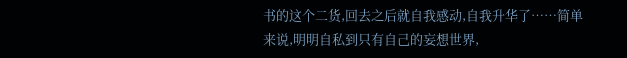书的这个二货,回去之后就自我感动,自我升华了……简单来说,明明自私到只有自己的妄想世界,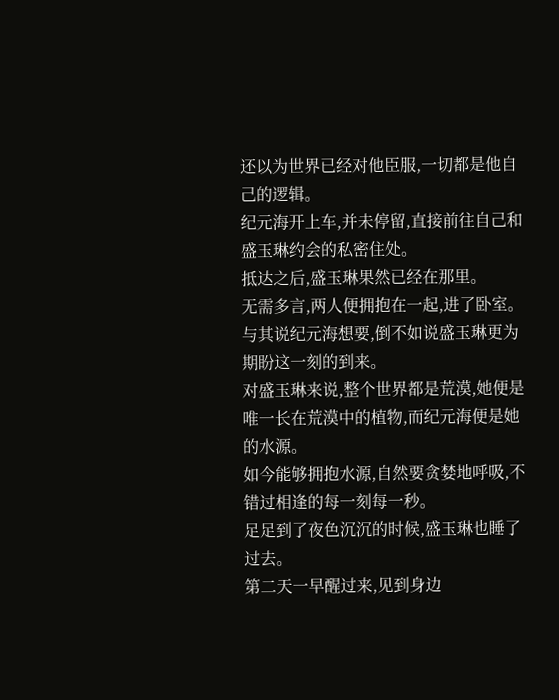还以为世界已经对他臣服,一切都是他自己的逻辑。
纪元海开上车,并未停留,直接前往自己和盛玉琳约会的私密住处。
抵达之后,盛玉琳果然已经在那里。
无需多言,两人便拥抱在一起,进了卧室。
与其说纪元海想要,倒不如说盛玉琳更为期盼这一刻的到来。
对盛玉琳来说,整个世界都是荒漠,她便是唯一长在荒漠中的植物,而纪元海便是她的水源。
如今能够拥抱水源,自然要贪婪地呼吸,不错过相逢的每一刻每一秒。
足足到了夜色沉沉的时候,盛玉琳也睡了过去。
第二天一早醒过来,见到身边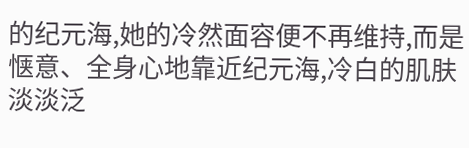的纪元海,她的冷然面容便不再维持,而是惬意、全身心地靠近纪元海,冷白的肌肤淡淡泛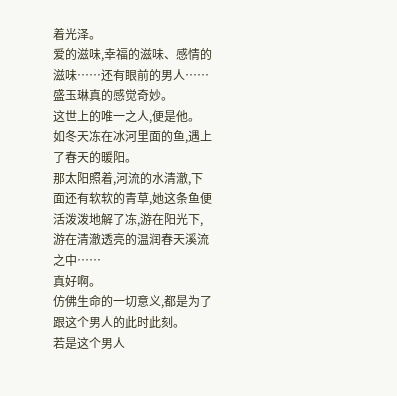着光泽。
爱的滋味,幸福的滋味、感情的滋味……还有眼前的男人……
盛玉琳真的感觉奇妙。
这世上的唯一之人,便是他。
如冬天冻在冰河里面的鱼,遇上了春天的暖阳。
那太阳照着,河流的水清澈,下面还有软软的青草,她这条鱼便活泼泼地解了冻,游在阳光下,游在清澈透亮的温润春天溪流之中……
真好啊。
仿佛生命的一切意义,都是为了跟这个男人的此时此刻。
若是这个男人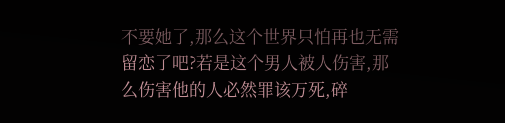不要她了,那么这个世界只怕再也无需留恋了吧?若是这个男人被人伤害,那么伤害他的人必然罪该万死,碎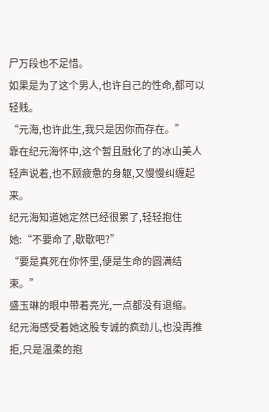尸万段也不足惜。
如果是为了这个男人,也许自己的性命,都可以轻贱。
“元海,也许此生,我只是因你而存在。”
靠在纪元海怀中,这个暂且融化了的冰山美人轻声说着,也不顾疲惫的身躯,又慢慢纠缠起来。
纪元海知道她定然已经很累了,轻轻抱住她:“不要命了,歇歇吧?”
“要是真死在你怀里,便是生命的圆满结束。”
盛玉琳的眼中带着亮光,一点都没有退缩。
纪元海感受着她这股专诚的疯劲儿,也没再推拒,只是温柔的抱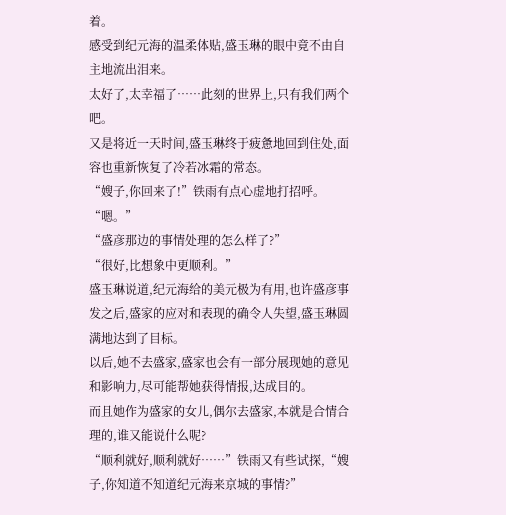着。
感受到纪元海的温柔体贴,盛玉琳的眼中竟不由自主地流出泪来。
太好了,太幸福了……此刻的世界上,只有我们两个吧。
又是将近一天时间,盛玉琳终于疲惫地回到住处,面容也重新恢复了冷若冰霜的常态。
“嫂子,你回来了!”铁雨有点心虚地打招呼。
“嗯。”
“盛彦那边的事情处理的怎么样了?”
“很好,比想象中更顺利。”
盛玉琳说道,纪元海给的美元极为有用,也许盛彦事发之后,盛家的应对和表现的确令人失望,盛玉琳圆满地达到了目标。
以后,她不去盛家,盛家也会有一部分展现她的意见和影响力,尽可能帮她获得情报,达成目的。
而且她作为盛家的女儿,偶尔去盛家,本就是合情合理的,谁又能说什么呢?
“顺利就好,顺利就好……”铁雨又有些试探,“嫂子,你知道不知道纪元海来京城的事情?”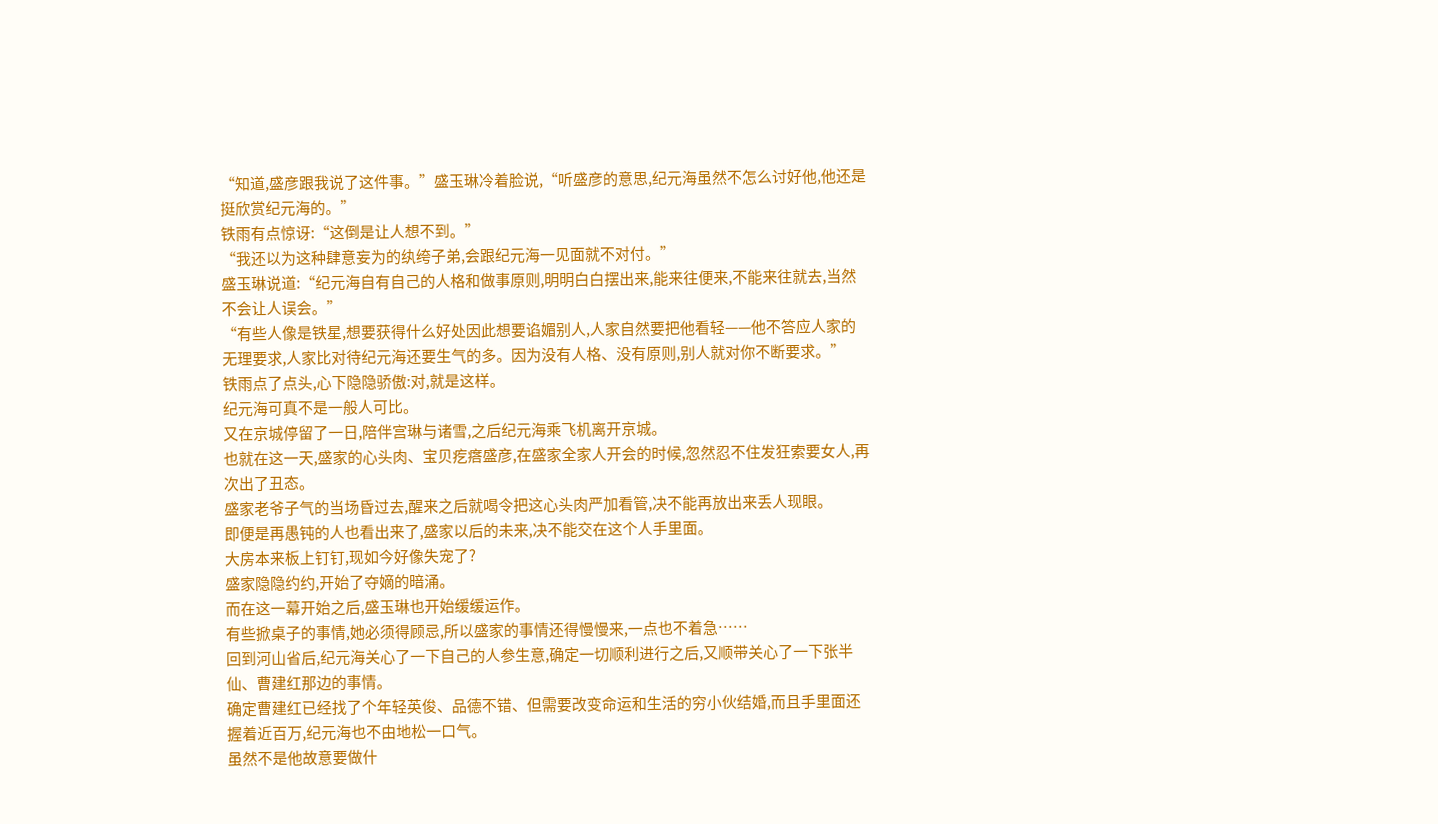“知道,盛彦跟我说了这件事。”盛玉琳冷着脸说,“听盛彦的意思,纪元海虽然不怎么讨好他,他还是挺欣赏纪元海的。”
铁雨有点惊讶:“这倒是让人想不到。”
“我还以为这种肆意妄为的纨绔子弟,会跟纪元海一见面就不对付。”
盛玉琳说道:“纪元海自有自己的人格和做事原则,明明白白摆出来,能来往便来,不能来往就去,当然不会让人误会。”
“有些人像是铁星,想要获得什么好处因此想要谄媚别人,人家自然要把他看轻——他不答应人家的无理要求,人家比对待纪元海还要生气的多。因为没有人格、没有原则,别人就对你不断要求。”
铁雨点了点头,心下隐隐骄傲:对,就是这样。
纪元海可真不是一般人可比。
又在京城停留了一日,陪伴宫琳与诸雪,之后纪元海乘飞机离开京城。
也就在这一天,盛家的心头肉、宝贝疙瘩盛彦,在盛家全家人开会的时候,忽然忍不住发狂索要女人,再次出了丑态。
盛家老爷子气的当场昏过去,醒来之后就喝令把这心头肉严加看管,决不能再放出来丢人现眼。
即便是再愚钝的人也看出来了,盛家以后的未来,决不能交在这个人手里面。
大房本来板上钉钉,现如今好像失宠了?
盛家隐隐约约,开始了夺嫡的暗涌。
而在这一幕开始之后,盛玉琳也开始缓缓运作。
有些掀桌子的事情,她必须得顾忌,所以盛家的事情还得慢慢来,一点也不着急……
回到河山省后,纪元海关心了一下自己的人参生意,确定一切顺利进行之后,又顺带关心了一下张半仙、曹建红那边的事情。
确定曹建红已经找了个年轻英俊、品德不错、但需要改变命运和生活的穷小伙结婚,而且手里面还握着近百万,纪元海也不由地松一口气。
虽然不是他故意要做什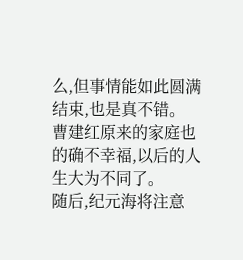么,但事情能如此圆满结束,也是真不错。
曹建红原来的家庭也的确不幸福,以后的人生大为不同了。
随后,纪元海将注意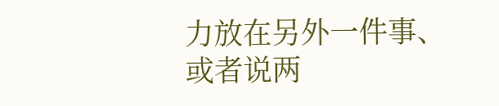力放在另外一件事、或者说两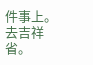件事上。
去吉祥省。